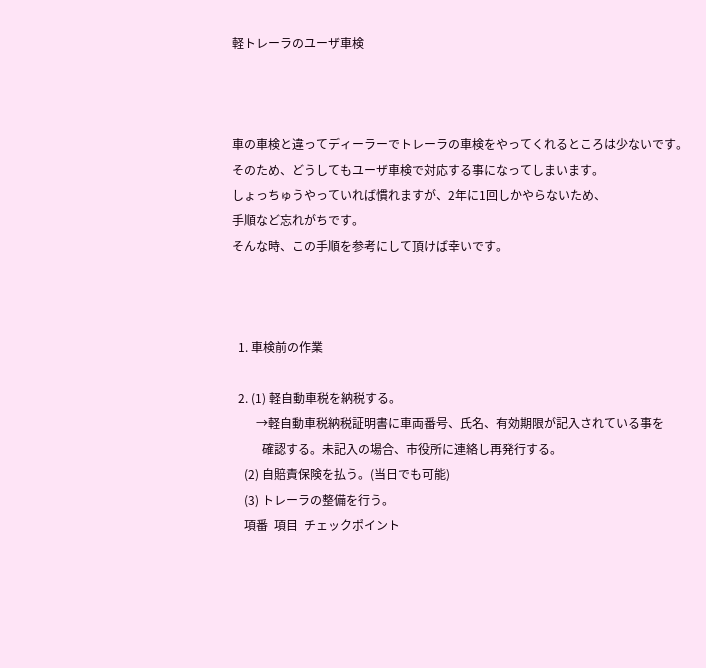軽トレーラのユーザ車検



車の車検と違ってディーラーでトレーラの車検をやってくれるところは少ないです。
そのため、どうしてもユーザ車検で対応する事になってしまいます。
しょっちゅうやっていれば慣れますが、2年に1回しかやらないため、
手順など忘れがちです。
そんな時、この手順を参考にして頂けば幸いです。



  1. 車検前の作業

  2. (1) 軽自動車税を納税する。
        →軽自動車税納税証明書に車両番号、氏名、有効期限が記入されている事を
          確認する。未記入の場合、市役所に連絡し再発行する。
    (2) 自賠責保険を払う。(当日でも可能)
    (3) トレーラの整備を行う。
    項番  項目  チェックポイント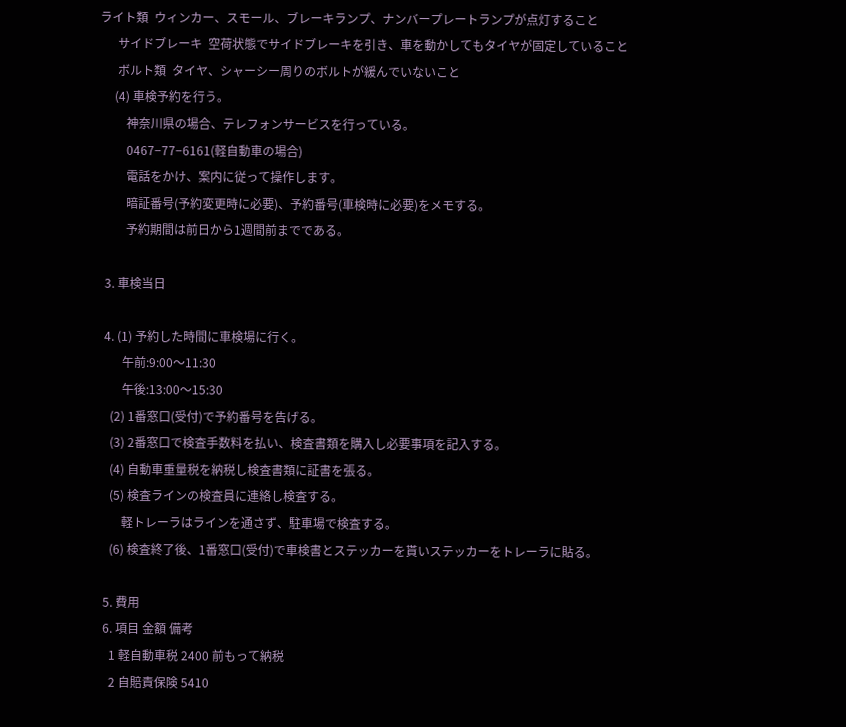ライト類  ウィンカー、スモール、ブレーキランプ、ナンバープレートランプが点灯すること
      サイドブレーキ  空荷状態でサイドブレーキを引き、車を動かしてもタイヤが固定していること
      ボルト類  タイヤ、シャーシー周りのボルトが緩んでいないこと
     (4) 車検予約を行う。
         神奈川県の場合、テレフォンサービスを行っている。
         0467−77−6161(軽自動車の場合)
         電話をかけ、案内に従って操作します。
         暗証番号(予約変更時に必要)、予約番号(車検時に必要)をメモする。
         予約期間は前日から1週間前までである。

  3. 車検当日

  4. (1) 予約した時間に車検場に行く。
        午前:9:00〜11:30
        午後:13:00〜15:30
    (2) 1番窓口(受付)で予約番号を告げる。
    (3) 2番窓口で検査手数料を払い、検査書類を購入し必要事項を記入する。
    (4) 自動車重量税を納税し検査書類に証書を張る。
    (5) 検査ラインの検査員に連絡し検査する。
        軽トレーラはラインを通さず、駐車場で検査する。
    (6) 検査終了後、1番窓口(受付)で車検書とステッカーを貰いステッカーをトレーラに貼る。

  5. 費用
  6. 項目 金額 備考
    1 軽自動車税 2400 前もって納税
    2 自賠責保険 5410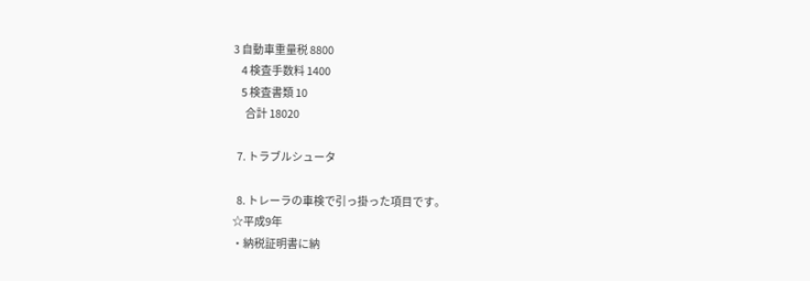3 自動車重量税 8800
    4 検査手数料 1400
    5 検査書類 10
      合計 18020

  7. トラブルシュータ

  8. トレーラの車検で引っ掛った項目です。
☆平成9年
・納税証明書に納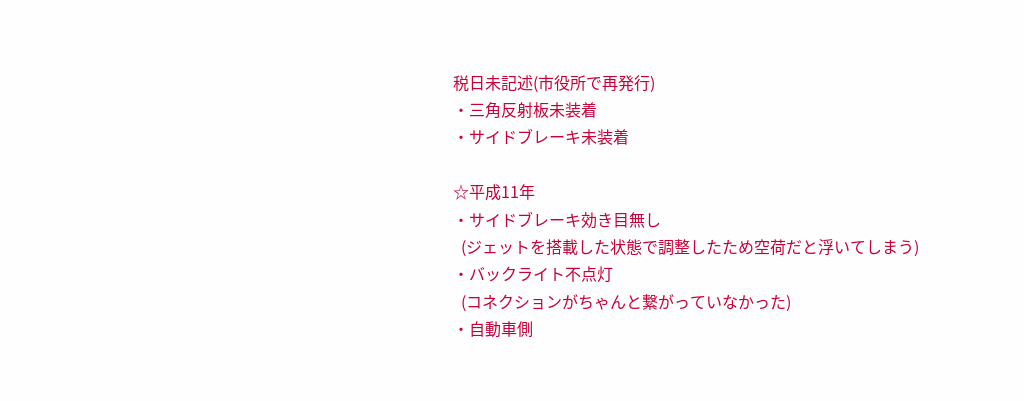税日未記述(市役所で再発行)
・三角反射板未装着
・サイドブレーキ未装着

☆平成11年
・サイドブレーキ効き目無し
  (ジェットを搭載した状態で調整したため空荷だと浮いてしまう)
・バックライト不点灯
  (コネクションがちゃんと繋がっていなかった)
・自動車側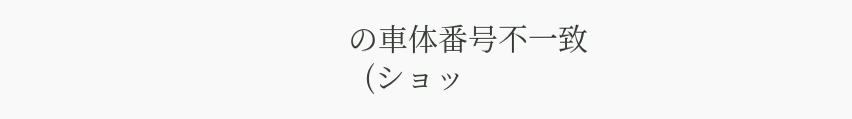の車体番号不一致
  (ショッ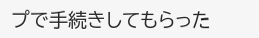プで手続きしてもらった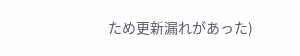ため更新漏れがあった)